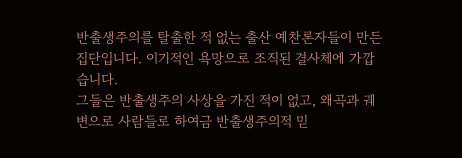반출생주의를 탈출한 적 없는 출산 예찬론자들이 만든 집단입니다. 이기적인 욕망으로 조직된 결사체에 가깝습니다.
그들은 반출생주의 사상을 가진 적이 없고, 왜곡과 궤변으로 사람들로 하여금 반출생주의적 믿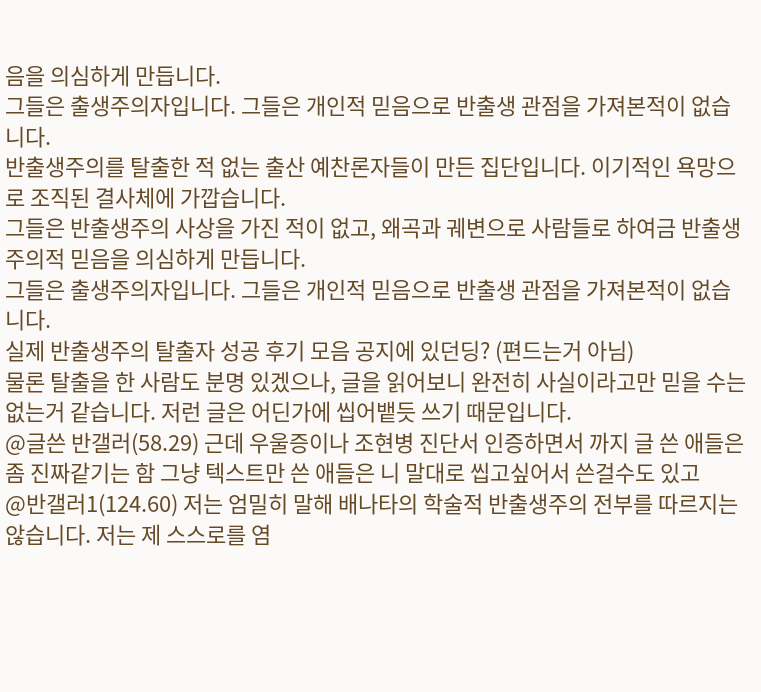음을 의심하게 만듭니다.
그들은 출생주의자입니다. 그들은 개인적 믿음으로 반출생 관점을 가져본적이 없습니다.
반출생주의를 탈출한 적 없는 출산 예찬론자들이 만든 집단입니다. 이기적인 욕망으로 조직된 결사체에 가깝습니다.
그들은 반출생주의 사상을 가진 적이 없고, 왜곡과 궤변으로 사람들로 하여금 반출생주의적 믿음을 의심하게 만듭니다.
그들은 출생주의자입니다. 그들은 개인적 믿음으로 반출생 관점을 가져본적이 없습니다.
실제 반출생주의 탈출자 성공 후기 모음 공지에 있던딩? (편드는거 아님)
물론 탈출을 한 사람도 분명 있겠으나, 글을 읽어보니 완전히 사실이라고만 믿을 수는 없는거 같습니다. 저런 글은 어딘가에 씹어뱉듯 쓰기 때문입니다.
@글쓴 반갤러(58.29) 근데 우울증이나 조현병 진단서 인증하면서 까지 글 쓴 애들은 좀 진짜같기는 함 그냥 텍스트만 쓴 애들은 니 말대로 씹고싶어서 쓴걸수도 있고
@반갤러1(124.60) 저는 엄밀히 말해 배나타의 학술적 반출생주의 전부를 따르지는 않습니다. 저는 제 스스로를 염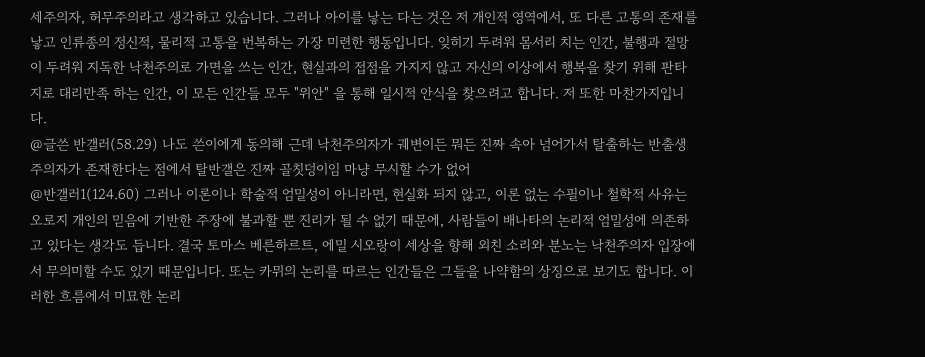세주의자, 허무주의라고 생각하고 있습니다. 그러나 아이를 낳는 다는 것은 저 개인적 영역에서, 또 다른 고통의 존재를 낳고 인류종의 정신적, 물리적 고통을 번복하는 가장 미련한 행동입니다. 잊히기 두려워 몸서리 치는 인간, 불행과 절망이 두려워 지독한 낙천주의로 가면을 쓰는 인간, 현실과의 접점을 가지지 않고 자신의 이상에서 행복을 찾기 위해 판타지로 대리만족 하는 인간, 이 모든 인간들 모두 "위안" 을 통해 일시적 안식을 찾으려고 합니다. 저 또한 마찬가지입니다.
@글쓴 반갤러(58.29) 나도 쓴이에게 동의해 근데 낙천주의자가 궤변이든 뭐든 진짜 속아 넘어가서 탈출하는 반출생주의자가 존재한다는 점에서 탈반갤은 진짜 골칫덩이임 마냥 무시할 수가 없어
@반갤러1(124.60) 그러나 이론이나 학술적 엄밀성이 아니라면, 현실화 되지 않고, 이론 없는 수필이나 철학적 사유는 오로지 개인의 믿음에 기반한 주장에 불과할 뿐 진리가 될 수 없기 때문에, 사람들이 배나타의 논리적 엄밀성에 의존하고 있다는 생각도 듭니다. 결국 토마스 베른하르트, 에밀 시오랑이 세상을 향해 외친 소리와 분노는 낙천주의자 입장에서 무의미할 수도 있기 때문입니다. 또는 카뮈의 논리를 따르는 인간들은 그들을 나약함의 상징으로 보기도 합니다. 이러한 흐름에서 미묘한 논리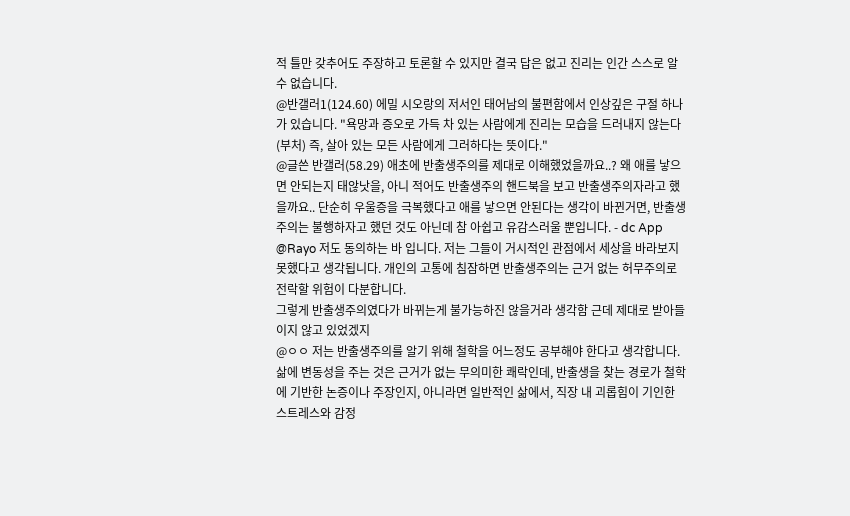적 틀만 갖추어도 주장하고 토론할 수 있지만 결국 답은 없고 진리는 인간 스스로 알 수 없습니다.
@반갤러1(124.60) 에밀 시오랑의 저서인 태어남의 불편함에서 인상깊은 구절 하나가 있습니다. "욕망과 증오로 가득 차 있는 사람에게 진리는 모습을 드러내지 않는다(부처) 즉, 살아 있는 모든 사람에게 그러하다는 뜻이다."
@글쓴 반갤러(58.29) 애초에 반출생주의를 제대로 이해했었을까요..? 왜 애를 낳으면 안되는지 태않낫을, 아니 적어도 반출생주의 핸드북을 보고 반출생주의자라고 했을까요.. 단순히 우울증을 극복했다고 애를 낳으면 안된다는 생각이 바뀐거면, 반출생주의는 불행하자고 했던 것도 아닌데 참 아쉽고 유감스러울 뿐입니다. - dc App
@Rayo 저도 동의하는 바 입니다. 저는 그들이 거시적인 관점에서 세상을 바라보지 못했다고 생각됩니다. 개인의 고통에 침잠하면 반출생주의는 근거 없는 허무주의로 전락할 위험이 다분합니다.
그렇게 반출생주의였다가 바뀌는게 불가능하진 않을거라 생각함 근데 제대로 받아들이지 않고 있었겠지
@ㅇㅇ 저는 반출생주의를 알기 위해 철학을 어느정도 공부해야 한다고 생각합니다. 삶에 변동성을 주는 것은 근거가 없는 무의미한 쾌락인데, 반출생을 찾는 경로가 철학에 기반한 논증이나 주장인지, 아니라면 일반적인 삶에서, 직장 내 괴롭힘이 기인한 스트레스와 감정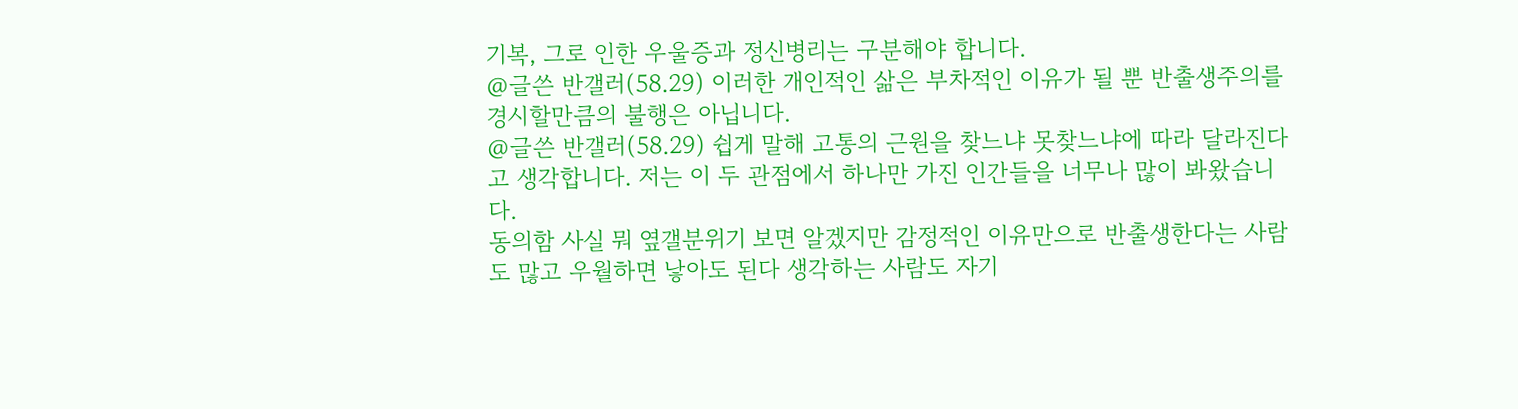기복, 그로 인한 우울증과 정신병리는 구분해야 합니다.
@글쓴 반갤러(58.29) 이러한 개인적인 삶은 부차적인 이유가 될 뿐 반출생주의를 경시할만큼의 불행은 아닙니다.
@글쓴 반갤러(58.29) 쉽게 말해 고통의 근원을 찾느냐 못찾느냐에 따라 달라진다고 생각합니다. 저는 이 두 관점에서 하나만 가진 인간들을 너무나 많이 봐왔습니다.
동의함 사실 뭐 옆갤분위기 보면 알겠지만 감정적인 이유만으로 반출생한다는 사람도 많고 우월하면 낳아도 된다 생각하는 사람도 자기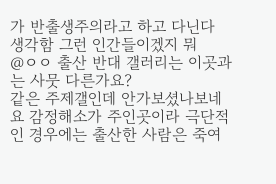가 반출생주의라고 하고 다닌다 생각함 그런 인간들이겠지 뭐
@ㅇㅇ 출산 반대 갤러리는 이곳과는 사뭇 다른가요?
같은 주제갤인데 안가보셨나보네요 감정해소가 주인곳이라 극단적인 경우에는 출산한 사람은 죽여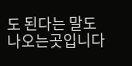도 된다는 말도 나오는곳입니다